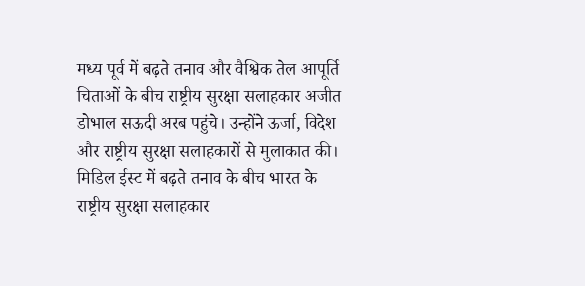मध्य पूर्व में बढ़ते तनाव और वैश्विक तेल आपूर्ति चिताओं के बीच राष्ट्रीय सुरक्षा सलाहकार अजीत डोभाल सऊदी अरब पहुंचे। उन्होंने ऊर्जा, विदेश और राष्ट्रीय सुरक्षा सलाहकारों से मुलाकात की।
मिडिल ईस्ट में बढ़ते तनाव के बीच भारत के राष्ट्रीय सुरक्षा सलाहकार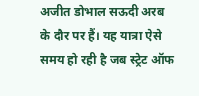अजीत डोभाल सऊदी अरब के दौर पर हैं। यह यात्रा ऐसे समय हो रही है जब स्ट्रेट ऑफ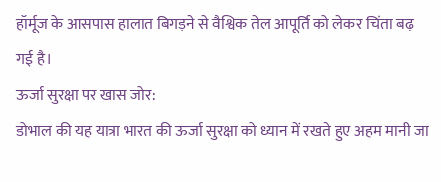हॉर्मूज के आसपास हालात बिगड़ने से वैश्विक तेल आपूर्ति को लेकर चिंता बढ़ गई है।
ऊर्जा सुरक्षा पर खास जोर:
डोभाल की यह यात्रा भारत की ऊर्जा सुरक्षा को ध्यान में रखते हुए अहम मानी जा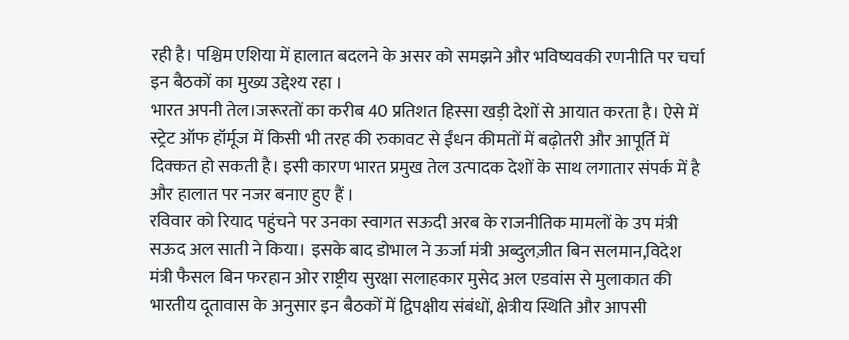रही है। पश्चिम एशिया में हालात बदलने के असर को समझने और भविष्यवकी रणनीति पर चर्चा इन बैठकों का मुख्य उद्देश्य रहा ।
भारत अपनी तेल।जरूरतों का करीब 40 प्रतिशत हिस्सा खड़ी देशों से आयात करता है। ऐसे में स्ट्रेट ऑफ हॉर्मूज में किसी भी तरह की रुकावट से ईंधन कीमतों में बढ़ोतरी और आपूर्ति में दिक्कत हो सकती है। इसी कारण भारत प्रमुख तेल उत्पादक देशों के साथ लगातार संपर्क में है और हालात पर नजर बनाए हुए हैं ।
रविवार को रियाद पहुंचने पर उनका स्वागत सऊदी अरब के राजनीतिक मामलों के उप मंत्री सऊद अल साती ने किया। इसके बाद डोभाल ने ऊर्जा मंत्री अब्दुलज़ीत बिन सलमान,विदेश मंत्री फैसल बिन फरहान ओर राष्ट्रीय सुरक्षा सलाहकार मुसेद अल एडवांस से मुलाकात की भारतीय दूतावास के अनुसार इन बैठकों में द्विपक्षीय संबंधों, क्षेत्रीय स्थिति और आपसी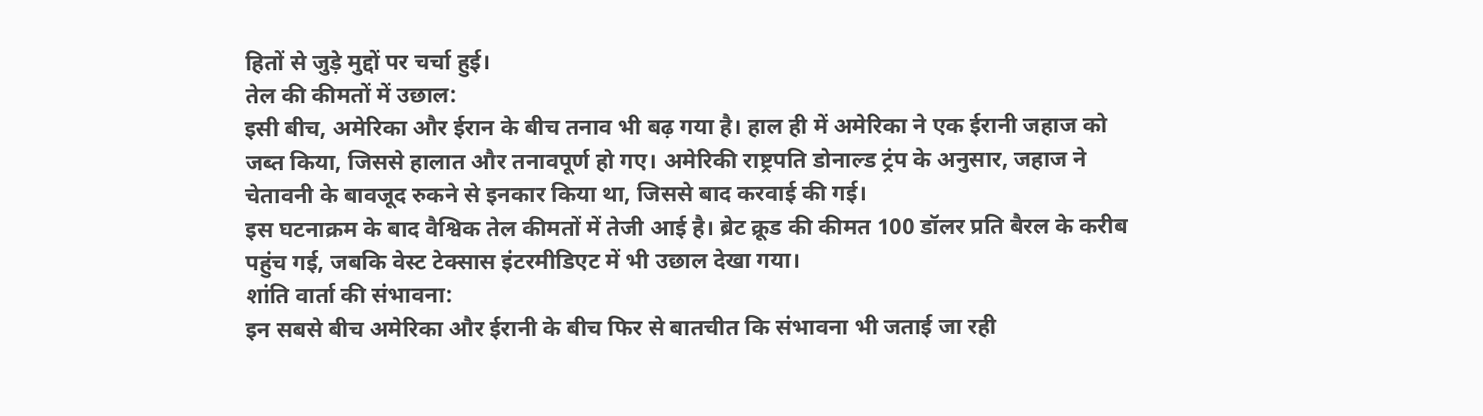हितों से जुड़े मुद्दों पर चर्चा हुई।
तेल की कीमतों में उछाल:
इसी बीच, अमेरिका और ईरान के बीच तनाव भी बढ़ गया है। हाल ही में अमेरिका ने एक ईरानी जहाज को जब्त किया, जिससे हालात और तनावपूर्ण हो गए। अमेरिकी राष्ट्रपति डोनाल्ड ट्रंप के अनुसार, जहाज ने चेतावनी के बावजूद रुकने से इनकार किया था, जिससे बाद करवाई की गई।
इस घटनाक्रम के बाद वैश्विक तेल कीमतों में तेजी आई है। ब्रेट क्रूड की कीमत 100 डॉलर प्रति बैरल के करीब पहुंच गई, जबकि वेस्ट टेक्सास इंटरमीडिएट में भी उछाल देखा गया।
शांति वार्ता की संभावना:
इन सबसे बीच अमेरिका और ईरानी के बीच फिर से बातचीत कि संभावना भी जताई जा रही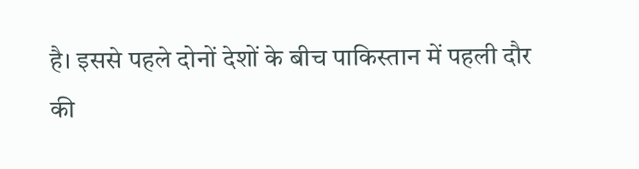है। इससे पहले दोनों देशों के बीच पाकिस्तान में पहली दौर की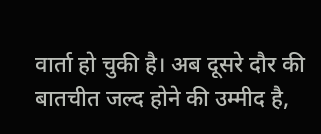वार्ता हो चुकी है। अब दूसरे दौर की बातचीत जल्द होने की उम्मीद है,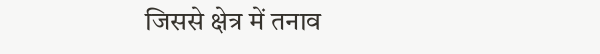जिससे क्षेत्र में तनाव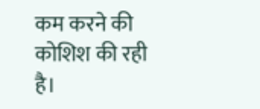कम करने की कोशिश की रही है।